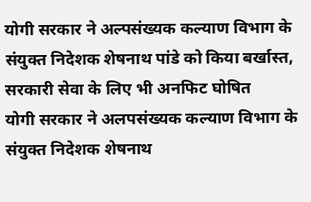योगी सरकार ने अल्पसंख्यक कल्याण विभाग के संयुक्त निदेशक शेषनाथ पांडे को किया बर्खास्त, सरकारी सेवा के लिए भी अनफिट घोषित
योगी सरकार ने अलपसंख्यक कल्याण विभाग के संयुक्त निदेशक शेषनाथ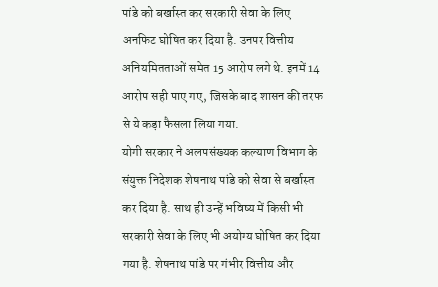पांडे को बर्खास्त कर सरकारी सेवा के लिए अनफिट घोषित कर दिया है. उनपर वित्तीय अनियमितताओं समेत 15 आरोप लगे थे. इनमें 14 आरोप सही पाए गए, जिसके बाद शासन की तरफ से ये कड़ा फैसला लिया गया.
योगी सरकार ने अलपसंख्यक कल्याण विभाग के संयुक्त निदेशक शेषनाथ पांडे को सेवा से बर्खास्त कर दिया है. साथ ही उन्हें भविष्य में किसी भी सरकारी सेवा के लिए भी अयोग्य घोषित कर दिया गया है. शेषनाथ पांडे पर गंभीर वित्तीय और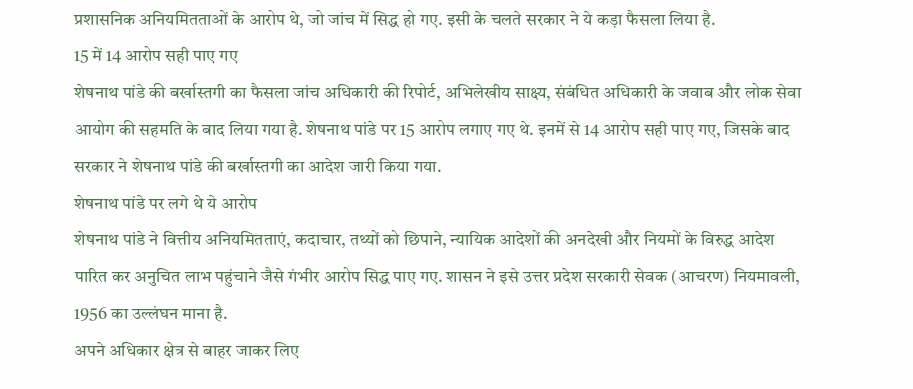प्रशासनिक अनियमितताओं के आरोप थे, जो जांच में सिद्ध हो गए. इसी के चलते सरकार ने ये कड़ा फैसला लिया है.
15 में 14 आरोप सही पाए गए
शेषनाथ पांडे की बर्खास्तगी का फैसला जांच अधिकारी की रिपोर्ट, अभिलेखीय साक्ष्य, संबंधित अधिकारी के जवाब और लोक सेवा आयोग की सहमति के बाद लिया गया है. शेषनाथ पांडे पर 15 आरोप लगाए गए थे. इनमें से 14 आरोप सही पाए गए, जिसके बाद सरकार ने शेषनाथ पांडे की बर्खास्तगी का आदेश जारी किया गया.
शेषनाथ पांडे पर लगे थे ये आरोप
शेषनाथ पांडे ने वित्तीय अनियमितताएं, कदाचार, तथ्यों को छिपाने, न्यायिक आदेशों की अनदेखी और नियमों के विरुद्ध आदेश पारित कर अनुचित लाभ पहुंचाने जैसे गंभीर आरोप सिद्ध पाए गए. शासन ने इसे उत्तर प्रदेश सरकारी सेवक (आचरण) नियमावली, 1956 का उल्लंघन माना है.
अपने अधिकार क्षेत्र से बाहर जाकर लिए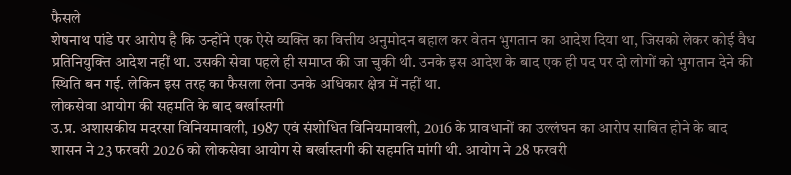फैसले
शेषनाथ पांडे पर आरोप है कि उन्होंने एक ऐसे व्यक्ति का वित्तीय अनुमोदन बहाल कर वेतन भुगतान का आदेश दिया था, जिसको लेकर कोई वैध प्रतिनियुक्ति आदेश नहीं था. उसकी सेवा पहले ही समाप्त की जा चुकी थी. उनके इस आदेश के बाद एक ही पद पर दो लोगों को भुगतान देने की स्थिति बन गई. लेकिन इस तरह का फैसला लेना उनके अधिकार क्षेत्र में नहीं था.
लोकसेवा आयोग की सहमति के बाद बर्खास्तगी
उ.प्र. अशासकीय मदरसा विनियमावली, 1987 एवं संशोधित विनियमावली, 2016 के प्रावधानों का उल्लंघन का आरोप साबित होने के बाद शासन ने 23 फरवरी 2026 को लोकसेवा आयोग से बर्खास्तगी की सहमति मांगी थी. आयोग ने 28 फरवरी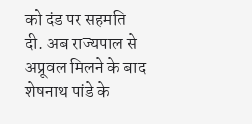को दंड पर सहमति दी. अब राज्यपाल से अप्रूवल मिलने के बाद शेषनाथ पांडे के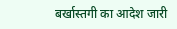बर्खास्तगी का आदेश जारी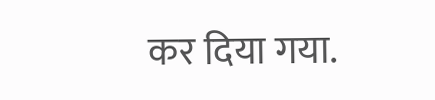कर दिया गया.